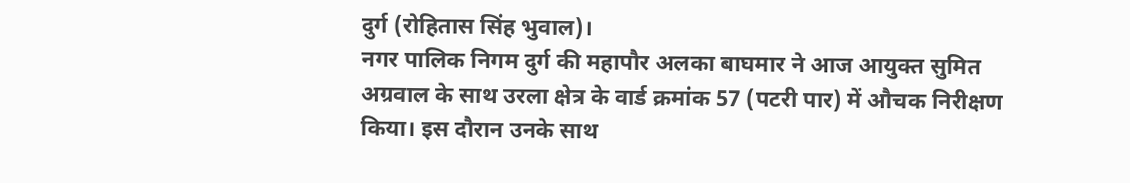दुर्ग (रोहितास सिंह भुवाल)।
नगर पालिक निगम दुर्ग की महापौर अलका बाघमार ने आज आयुक्त सुमित अग्रवाल के साथ उरला क्षेत्र के वार्ड क्रमांक 57 (पटरी पार) में औचक निरीक्षण किया। इस दौरान उनके साथ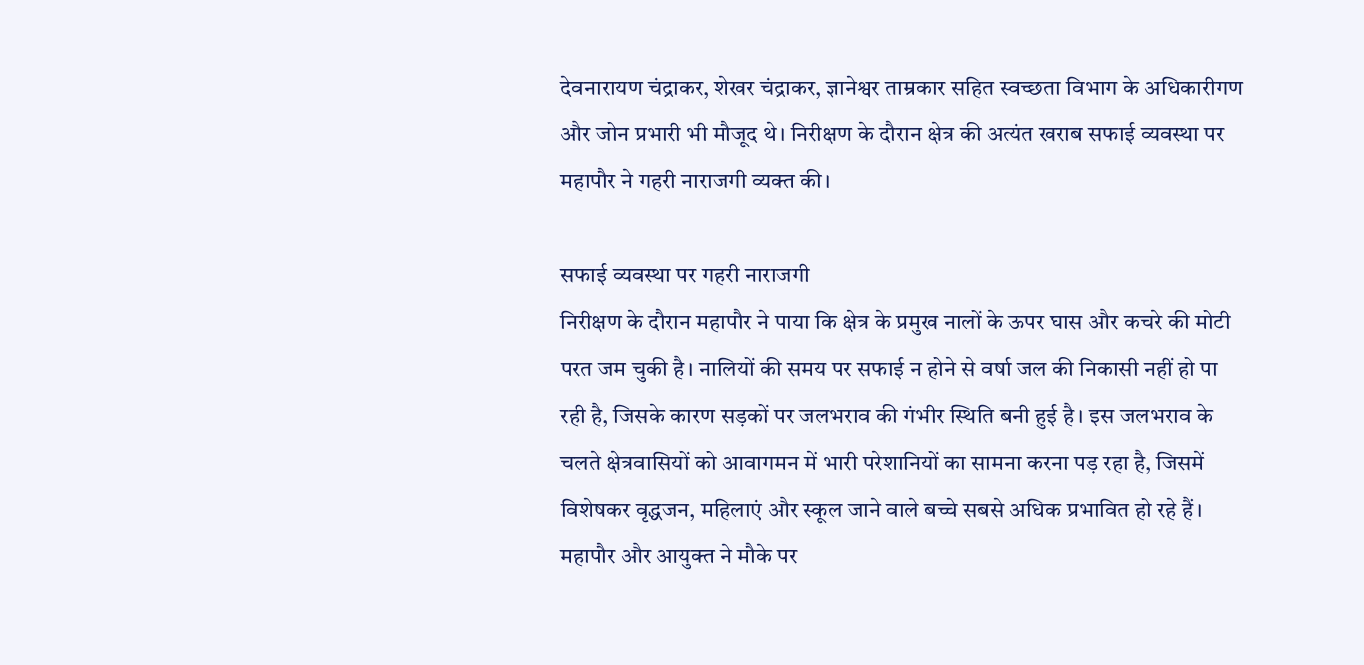देवनारायण चंद्राकर, शेखर चंद्राकर, ज्ञानेश्वर ताम्रकार सहित स्वच्छता विभाग के अधिकारीगण और जोन प्रभारी भी मौजूद थे। निरीक्षण के दौरान क्षेत्र की अत्यंत खराब सफाई व्यवस्था पर महापौर ने गहरी नाराजगी व्यक्त की।

सफाई व्यवस्था पर गहरी नाराजगी
निरीक्षण के दौरान महापौर ने पाया कि क्षेत्र के प्रमुख नालों के ऊपर घास और कचरे की मोटी परत जम चुकी है। नालियों की समय पर सफाई न होने से वर्षा जल की निकासी नहीं हो पा रही है, जिसके कारण सड़कों पर जलभराव की गंभीर स्थिति बनी हुई है। इस जलभराव के चलते क्षेत्रवासियों को आवागमन में भारी परेशानियों का सामना करना पड़ रहा है, जिसमें विशेषकर वृद्धजन, महिलाएं और स्कूल जाने वाले बच्चे सबसे अधिक प्रभावित हो रहे हैं। महापौर और आयुक्त ने मौके पर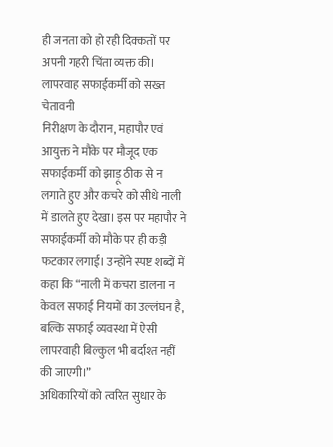ही जनता को हो रही दिक्कतों पर अपनी गहरी चिंता व्यक्त की।
लापरवाह सफाईकर्मी को सख्त चेतावनी
निरीक्षण के दौरान, महापौर एवं आयुक्त ने मौके पर मौजूद एक सफाईकर्मी को झाड़ू ठीक से न लगाते हुए और कचरे को सीधे नाली में डालते हुए देखा। इस पर महापौर ने सफाईकर्मी को मौके पर ही कड़ी फटकार लगाई। उन्होंने स्पष्ट शब्दों में कहा कि “नाली में कचरा डालना न केवल सफाई नियमों का उल्लंघन है, बल्कि सफाई व्यवस्था में ऐसी लापरवाही बिल्कुल भी बर्दाश्त नहीं की जाएगी।”
अधिकारियों को त्वरित सुधार के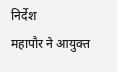निर्देश
महापौर ने आयुक्त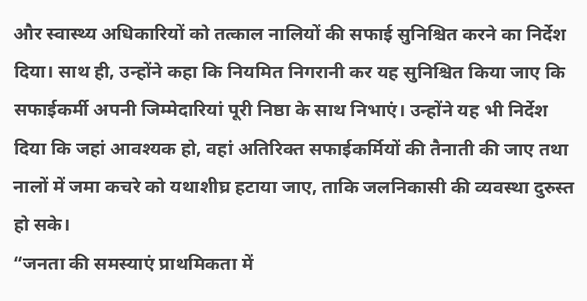और स्वास्थ्य अधिकारियों को तत्काल नालियों की सफाई सुनिश्चित करने का निर्देश दिया। साथ ही, उन्होंने कहा कि नियमित निगरानी कर यह सुनिश्चित किया जाए कि सफाईकर्मी अपनी जिम्मेदारियां पूरी निष्ठा के साथ निभाएं। उन्होंने यह भी निर्देश दिया कि जहां आवश्यक हो, वहां अतिरिक्त सफाईकर्मियों की तैनाती की जाए तथा नालों में जमा कचरे को यथाशीघ्र हटाया जाए, ताकि जलनिकासी की व्यवस्था दुरुस्त हो सके।
“जनता की समस्याएं प्राथमिकता में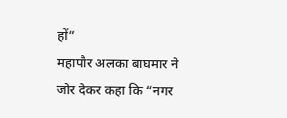हों”
महापौर अलका बाघमार ने जोर देकर कहा कि “नगर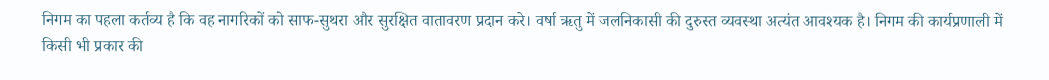निगम का पहला कर्तव्य है कि वह नागरिकों को साफ-सुथरा और सुरक्षित वातावरण प्रदान करे। वर्षा ऋतु में जलनिकासी की दुरुस्त व्यवस्था अत्यंत आवश्यक है। निगम की कार्यप्रणाली में किसी भी प्रकार की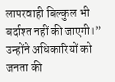लापरवाही बिल्कुल भी बर्दाश्त नहीं की जाएगी।” उन्होंने अधिकारियों को जनता की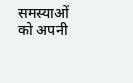समस्याओं को अपनी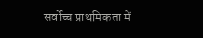सर्वोच्च प्राथमिकता में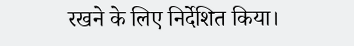रखने के लिए निर्देशित किया।